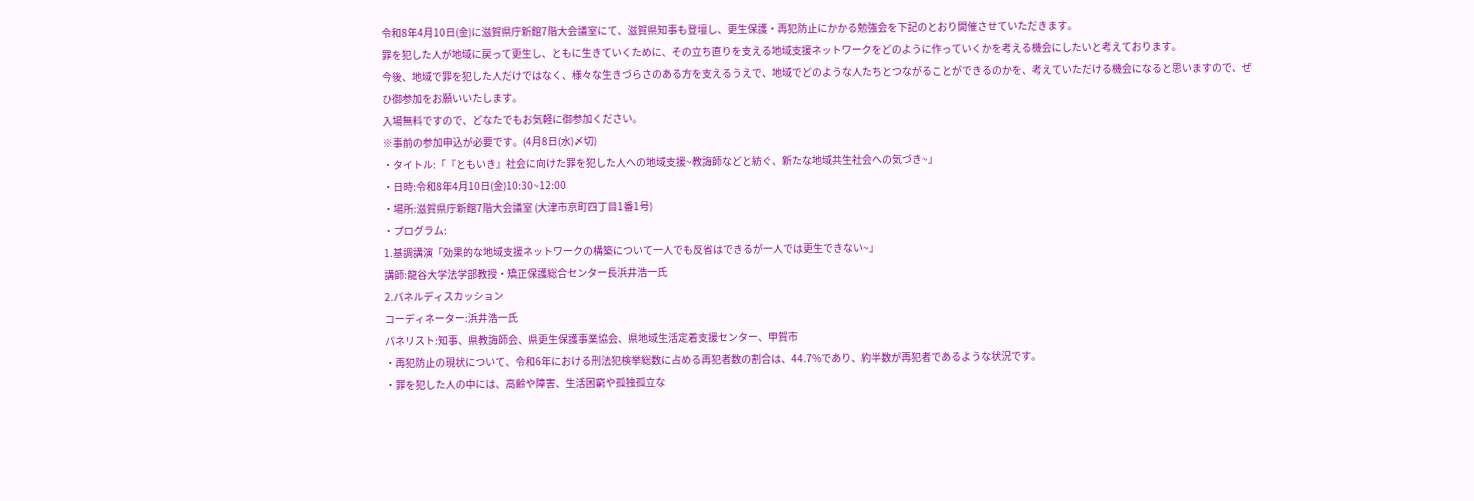令和8年4月10日(金)に滋賀県庁新館7階大会議室にて、滋賀県知事も登壇し、更生保護・再犯防止にかかる勉強会を下記のとおり開催させていただきます。
罪を犯した人が地域に戻って更生し、ともに生きていくために、その立ち直りを支える地域支援ネットワークをどのように作っていくかを考える機会にしたいと考えております。
今後、地域で罪を犯した人だけではなく、様々な生きづらさのある方を支えるうえで、地域でどのような人たちとつながることができるのかを、考えていただける機会になると思いますので、ぜひ御参加をお願いいたします。
入場無料ですので、どなたでもお気軽に御参加ください。
※事前の参加申込が必要です。(4月8日(水)〆切)
・タイトル:「『ともいき』社会に向けた罪を犯した人への地域支援~教誨師などと紡ぐ、新たな地域共生社会への気づき~」
・日時:令和8年4月10日(金)10:30~12:00
・場所:滋賀県庁新館7階大会議室 (大津市京町四丁目1番1号)
・プログラム:
1.基調講演「効果的な地域支援ネットワークの構築について一人でも反省はできるが一人では更生できない~」
講師:龍谷大学法学部教授・矯正保護総合センター長浜井浩一氏
2.パネルディスカッション
コーディネーター:浜井浩一氏
パネリスト:知事、県教誨師会、県更生保護事業協会、県地域生活定着支援センター、甲賀市
・再犯防止の現状について、令和6年における刑法犯検挙総数に占める再犯者数の割合は、44.7%であり、約半数が再犯者であるような状況です。
・罪を犯した人の中には、高齢や障害、生活困窮や孤独孤立な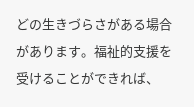どの生きづらさがある場合があります。福祉的支援を受けることができれば、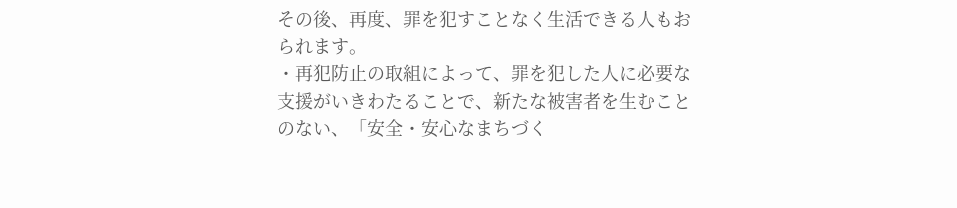その後、再度、罪を犯すことなく生活できる人もおられます。
・再犯防止の取組によって、罪を犯した人に必要な支援がいきわたることで、新たな被害者を生むことのない、「安全・安心なまちづく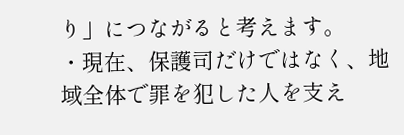り」につながると考えます。
・現在、保護司だけではなく、地域全体で罪を犯した人を支え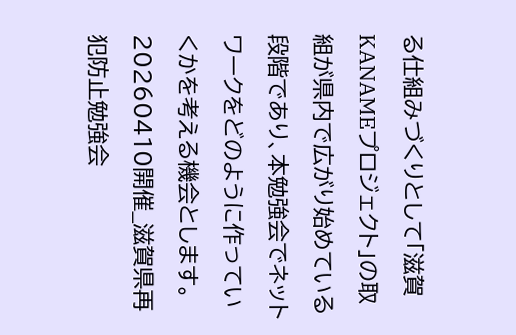る仕組みづくりとして「滋賀KANAMEプロジェクト」の取組が県内で広がり始めている段階であり、本勉強会でネットワークをどのように作っていくかを考える機会とします。
20260410開催_滋賀県再犯防止勉強会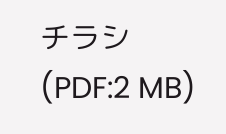チラシ (PDF:2 MB)